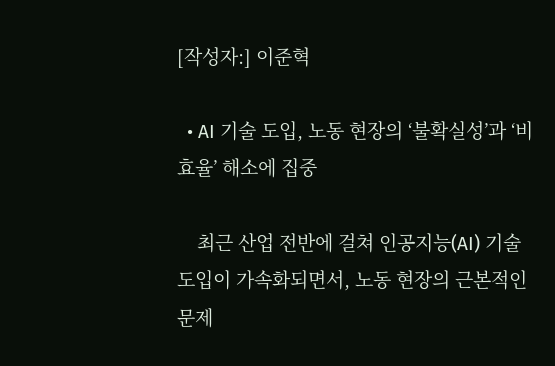[작성자:] 이준혁

  • AI 기술 도입, 노동 현장의 ‘불확실성’과 ‘비효율’ 해소에 집중

    최근 산업 전반에 걸쳐 인공지능(AI) 기술 도입이 가속화되면서, 노동 현장의 근본적인 문제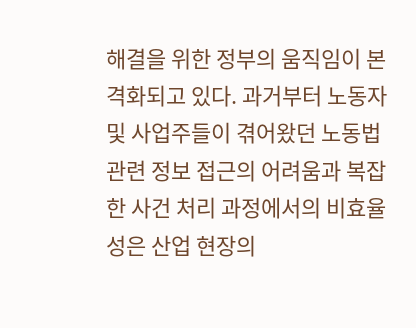해결을 위한 정부의 움직임이 본격화되고 있다. 과거부터 노동자 및 사업주들이 겪어왔던 노동법 관련 정보 접근의 어려움과 복잡한 사건 처리 과정에서의 비효율성은 산업 현장의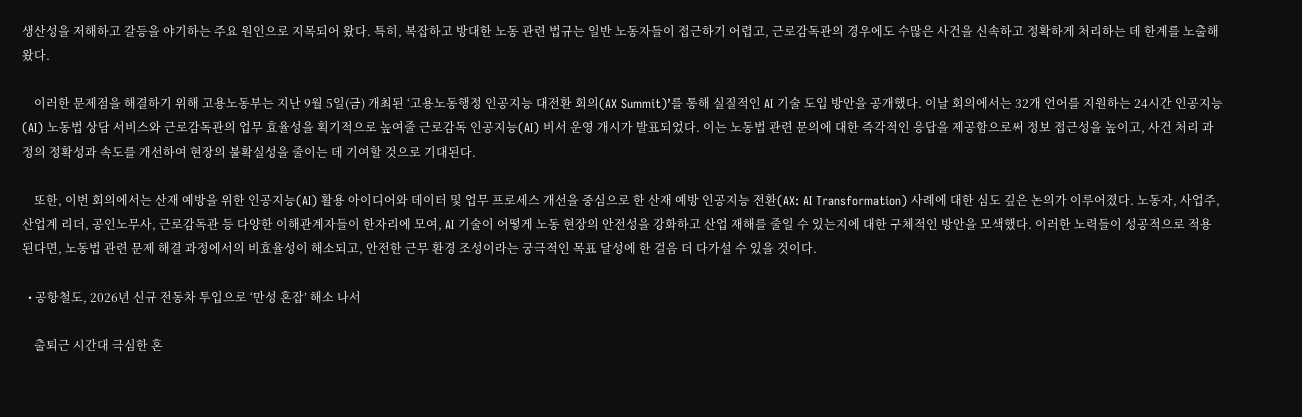생산성을 저해하고 갈등을 야기하는 주요 원인으로 지목되어 왔다. 특히, 복잡하고 방대한 노동 관련 법규는 일반 노동자들이 접근하기 어렵고, 근로감독관의 경우에도 수많은 사건을 신속하고 정확하게 처리하는 데 한계를 노출해왔다.

    이러한 문제점을 해결하기 위해 고용노동부는 지난 9월 5일(금) 개최된 ‘고용노동행정 인공지능 대전환 회의(AX Summit)’를 통해 실질적인 AI 기술 도입 방안을 공개했다. 이날 회의에서는 32개 언어를 지원하는 24시간 인공지능(AI) 노동법 상담 서비스와 근로감독관의 업무 효율성을 획기적으로 높여줄 근로감독 인공지능(AI) 비서 운영 개시가 발표되었다. 이는 노동법 관련 문의에 대한 즉각적인 응답을 제공함으로써 정보 접근성을 높이고, 사건 처리 과정의 정확성과 속도를 개선하여 현장의 불확실성을 줄이는 데 기여할 것으로 기대된다.

    또한, 이번 회의에서는 산재 예방을 위한 인공지능(AI) 활용 아이디어와 데이터 및 업무 프로세스 개선을 중심으로 한 산재 예방 인공지능 전환(AX: AI Transformation) 사례에 대한 심도 깊은 논의가 이루어졌다. 노동자, 사업주, 산업계 리더, 공인노무사, 근로감독관 등 다양한 이해관계자들이 한자리에 모여, AI 기술이 어떻게 노동 현장의 안전성을 강화하고 산업 재해를 줄일 수 있는지에 대한 구체적인 방안을 모색했다. 이러한 노력들이 성공적으로 적용된다면, 노동법 관련 문제 해결 과정에서의 비효율성이 해소되고, 안전한 근무 환경 조성이라는 궁극적인 목표 달성에 한 걸음 더 다가설 수 있을 것이다.

  • 공항철도, 2026년 신규 전동차 투입으로 ‘만성 혼잡’ 해소 나서

    출퇴근 시간대 극심한 혼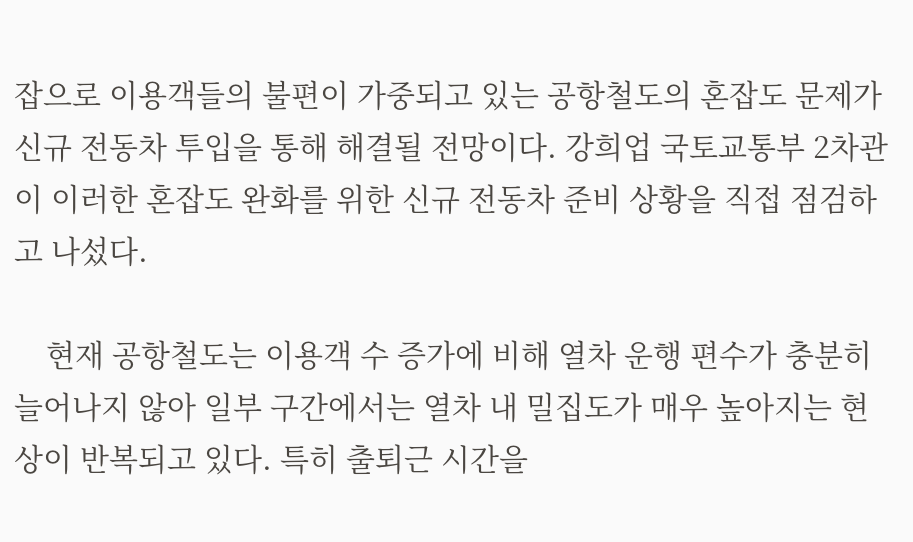잡으로 이용객들의 불편이 가중되고 있는 공항철도의 혼잡도 문제가 신규 전동차 투입을 통해 해결될 전망이다. 강희업 국토교통부 2차관이 이러한 혼잡도 완화를 위한 신규 전동차 준비 상황을 직접 점검하고 나섰다.

    현재 공항철도는 이용객 수 증가에 비해 열차 운행 편수가 충분히 늘어나지 않아 일부 구간에서는 열차 내 밀집도가 매우 높아지는 현상이 반복되고 있다. 특히 출퇴근 시간을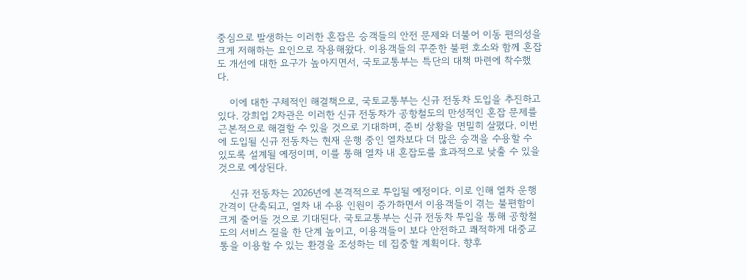중심으로 발생하는 이러한 혼잡은 승객들의 안전 문제와 더불어 이동 편의성을 크게 저해하는 요인으로 작용해왔다. 이용객들의 꾸준한 불편 호소와 함께 혼잡도 개선에 대한 요구가 높아지면서, 국토교통부는 특단의 대책 마련에 착수했다.

    이에 대한 구체적인 해결책으로, 국토교통부는 신규 전동차 도입을 추진하고 있다. 강희업 2차관은 이러한 신규 전동차가 공항철도의 만성적인 혼잡 문제를 근본적으로 해결할 수 있을 것으로 기대하며, 준비 상황을 면밀히 살폈다. 이번에 도입될 신규 전동차는 현재 운행 중인 열차보다 더 많은 승객을 수용할 수 있도록 설계될 예정이며, 이를 통해 열차 내 혼잡도를 효과적으로 낮출 수 있을 것으로 예상된다.

    신규 전동차는 2026년에 본격적으로 투입될 예정이다. 이로 인해 열차 운행 간격이 단축되고, 열차 내 수용 인원이 증가하면서 이용객들이 겪는 불편함이 크게 줄어들 것으로 기대된다. 국토교통부는 신규 전동차 투입을 통해 공항철도의 서비스 질을 한 단계 높이고, 이용객들이 보다 안전하고 쾌적하게 대중교통을 이용할 수 있는 환경을 조성하는 데 집중할 계획이다. 향후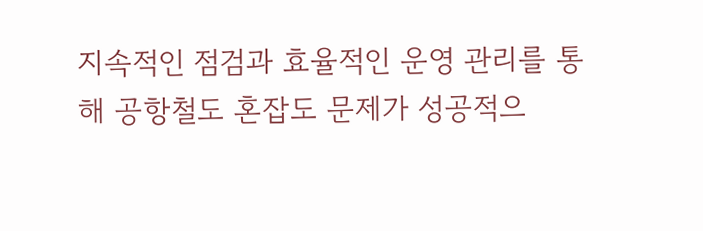지속적인 점검과 효율적인 운영 관리를 통해 공항철도 혼잡도 문제가 성공적으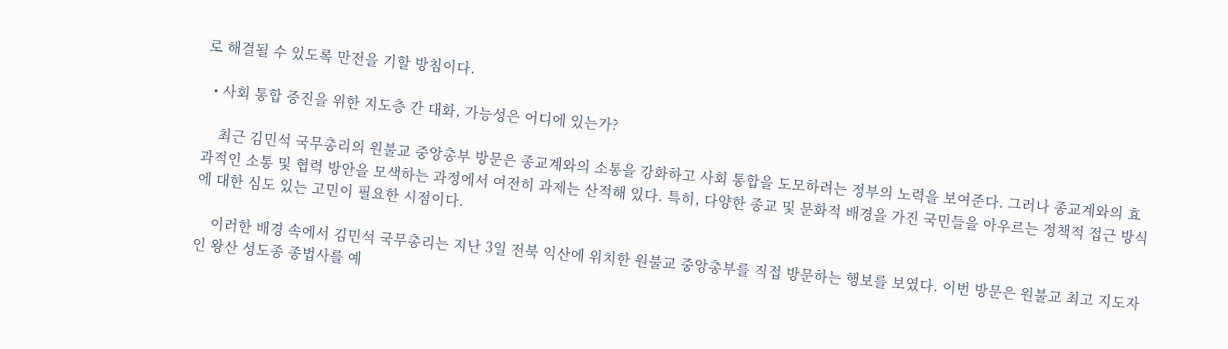로 해결될 수 있도록 만전을 기할 방침이다.

  • 사회 통합 증진을 위한 지도층 간 대화, 가능성은 어디에 있는가?

    최근 김민석 국무총리의 원불교 중앙총부 방문은 종교계와의 소통을 강화하고 사회 통합을 도모하려는 정부의 노력을 보여준다. 그러나 종교계와의 효과적인 소통 및 협력 방안을 모색하는 과정에서 여전히 과제는 산적해 있다. 특히, 다양한 종교 및 문화적 배경을 가진 국민들을 아우르는 정책적 접근 방식에 대한 심도 있는 고민이 필요한 시점이다.

    이러한 배경 속에서 김민석 국무총리는 지난 3일 전북 익산에 위치한 원불교 중앙총부를 직접 방문하는 행보를 보였다. 이번 방문은 원불교 최고 지도자인 왕산 성도종 종법사를 예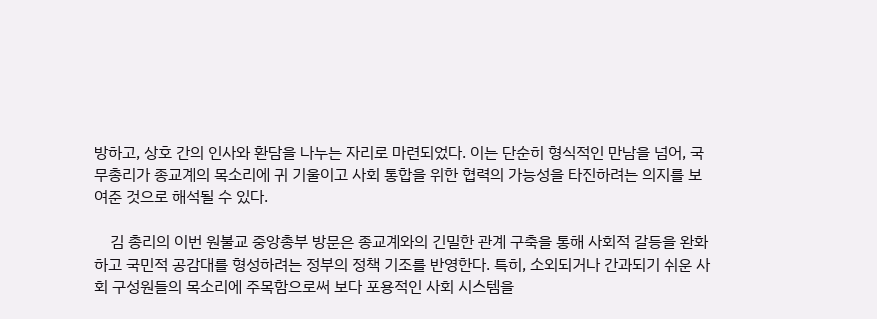방하고, 상호 간의 인사와 환담을 나누는 자리로 마련되었다. 이는 단순히 형식적인 만남을 넘어, 국무총리가 종교계의 목소리에 귀 기울이고 사회 통합을 위한 협력의 가능성을 타진하려는 의지를 보여준 것으로 해석될 수 있다.

    김 총리의 이번 원불교 중앙총부 방문은 종교계와의 긴밀한 관계 구축을 통해 사회적 갈등을 완화하고 국민적 공감대를 형성하려는 정부의 정책 기조를 반영한다. 특히, 소외되거나 간과되기 쉬운 사회 구성원들의 목소리에 주목함으로써 보다 포용적인 사회 시스템을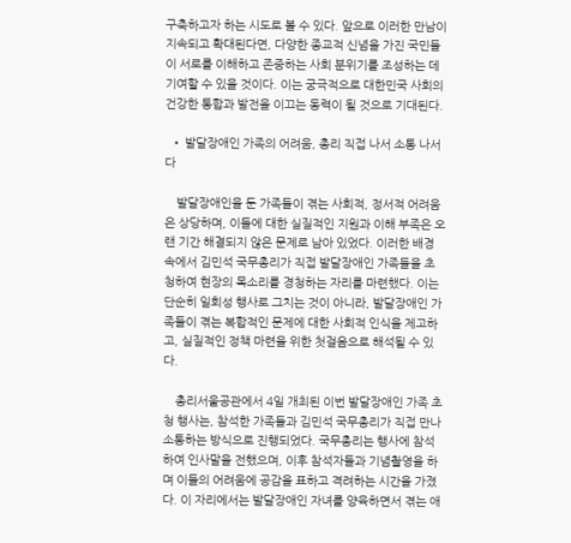구축하고자 하는 시도로 볼 수 있다. 앞으로 이러한 만남이 지속되고 확대된다면, 다양한 종교적 신념을 가진 국민들이 서로를 이해하고 존중하는 사회 분위기를 조성하는 데 기여할 수 있을 것이다. 이는 궁극적으로 대한민국 사회의 건강한 통합과 발전을 이끄는 동력이 될 것으로 기대된다.

  • 발달장애인 가족의 어려움, 총리 직접 나서 소통 나서다

    발달장애인을 둔 가족들이 겪는 사회적, 정서적 어려움은 상당하며, 이들에 대한 실질적인 지원과 이해 부족은 오랜 기간 해결되지 않은 문제로 남아 있었다. 이러한 배경 속에서 김민석 국무총리가 직접 발달장애인 가족들을 초청하여 현장의 목소리를 경청하는 자리를 마련했다. 이는 단순히 일회성 행사로 그치는 것이 아니라, 발달장애인 가족들이 겪는 복합적인 문제에 대한 사회적 인식을 제고하고, 실질적인 정책 마련을 위한 첫걸음으로 해석될 수 있다.

    총리서울공관에서 4일 개최된 이번 발달장애인 가족 초청 행사는, 참석한 가족들과 김민석 국무총리가 직접 만나 소통하는 방식으로 진행되었다. 국무총리는 행사에 참석하여 인사말을 전했으며, 이후 참석자들과 기념촬영을 하며 이들의 어려움에 공감을 표하고 격려하는 시간을 가졌다. 이 자리에서는 발달장애인 자녀를 양육하면서 겪는 애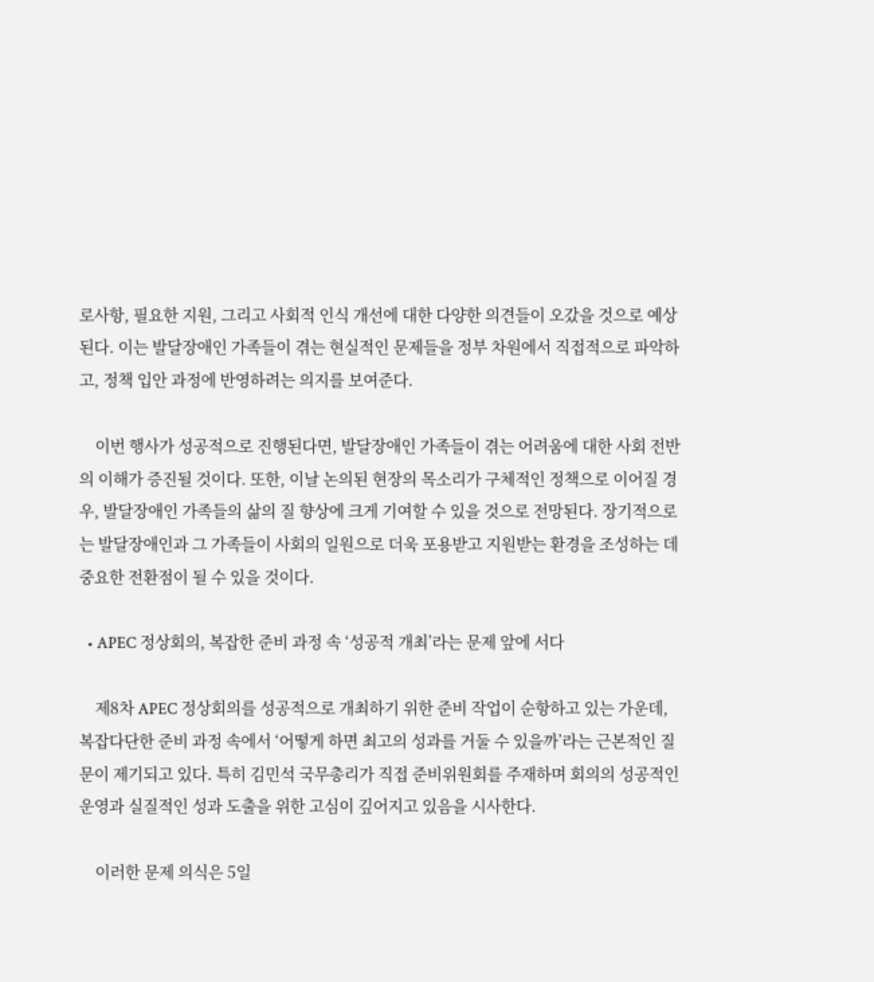로사항, 필요한 지원, 그리고 사회적 인식 개선에 대한 다양한 의견들이 오갔을 것으로 예상된다. 이는 발달장애인 가족들이 겪는 현실적인 문제들을 정부 차원에서 직접적으로 파악하고, 정책 입안 과정에 반영하려는 의지를 보여준다.

    이번 행사가 성공적으로 진행된다면, 발달장애인 가족들이 겪는 어려움에 대한 사회 전반의 이해가 증진될 것이다. 또한, 이날 논의된 현장의 목소리가 구체적인 정책으로 이어질 경우, 발달장애인 가족들의 삶의 질 향상에 크게 기여할 수 있을 것으로 전망된다. 장기적으로는 발달장애인과 그 가족들이 사회의 일원으로 더욱 포용받고 지원받는 환경을 조성하는 데 중요한 전환점이 될 수 있을 것이다.

  • APEC 정상회의, 복잡한 준비 과정 속 ‘성공적 개최’라는 문제 앞에 서다

    제8차 APEC 정상회의를 성공적으로 개최하기 위한 준비 작업이 순항하고 있는 가운데, 복잡다단한 준비 과정 속에서 ‘어떻게 하면 최고의 성과를 거둘 수 있을까’라는 근본적인 질문이 제기되고 있다. 특히 김민석 국무총리가 직접 준비위원회를 주재하며 회의의 성공적인 운영과 실질적인 성과 도출을 위한 고심이 깊어지고 있음을 시사한다.

    이러한 문제 의식은 5일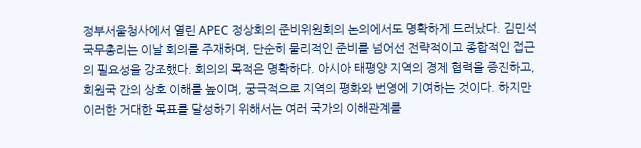정부서울청사에서 열린 APEC 정상회의 준비위원회의 논의에서도 명확하게 드러났다. 김민석 국무총리는 이날 회의를 주재하며, 단순히 물리적인 준비를 넘어선 전략적이고 종합적인 접근의 필요성을 강조했다. 회의의 목적은 명확하다. 아시아 태평양 지역의 경제 협력을 증진하고, 회원국 간의 상호 이해를 높이며, 궁극적으로 지역의 평화와 번영에 기여하는 것이다. 하지만 이러한 거대한 목표를 달성하기 위해서는 여러 국가의 이해관계를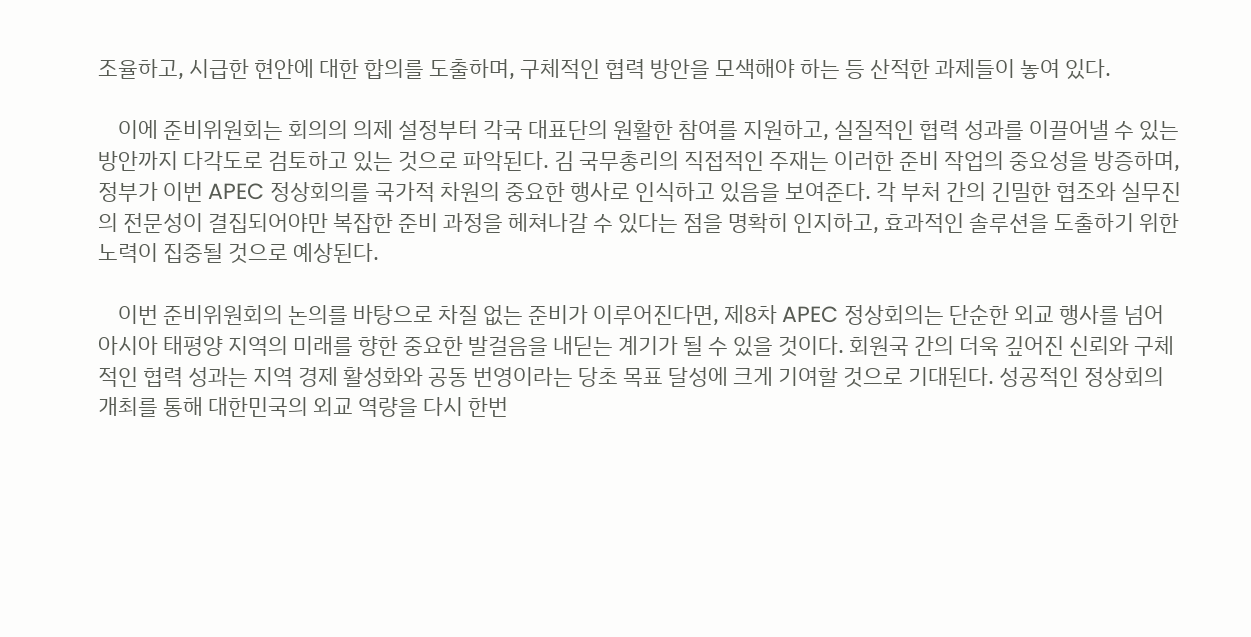조율하고, 시급한 현안에 대한 합의를 도출하며, 구체적인 협력 방안을 모색해야 하는 등 산적한 과제들이 놓여 있다.

    이에 준비위원회는 회의의 의제 설정부터 각국 대표단의 원활한 참여를 지원하고, 실질적인 협력 성과를 이끌어낼 수 있는 방안까지 다각도로 검토하고 있는 것으로 파악된다. 김 국무총리의 직접적인 주재는 이러한 준비 작업의 중요성을 방증하며, 정부가 이번 APEC 정상회의를 국가적 차원의 중요한 행사로 인식하고 있음을 보여준다. 각 부처 간의 긴밀한 협조와 실무진의 전문성이 결집되어야만 복잡한 준비 과정을 헤쳐나갈 수 있다는 점을 명확히 인지하고, 효과적인 솔루션을 도출하기 위한 노력이 집중될 것으로 예상된다.

    이번 준비위원회의 논의를 바탕으로 차질 없는 준비가 이루어진다면, 제8차 APEC 정상회의는 단순한 외교 행사를 넘어 아시아 태평양 지역의 미래를 향한 중요한 발걸음을 내딛는 계기가 될 수 있을 것이다. 회원국 간의 더욱 깊어진 신뢰와 구체적인 협력 성과는 지역 경제 활성화와 공동 번영이라는 당초 목표 달성에 크게 기여할 것으로 기대된다. 성공적인 정상회의 개최를 통해 대한민국의 외교 역량을 다시 한번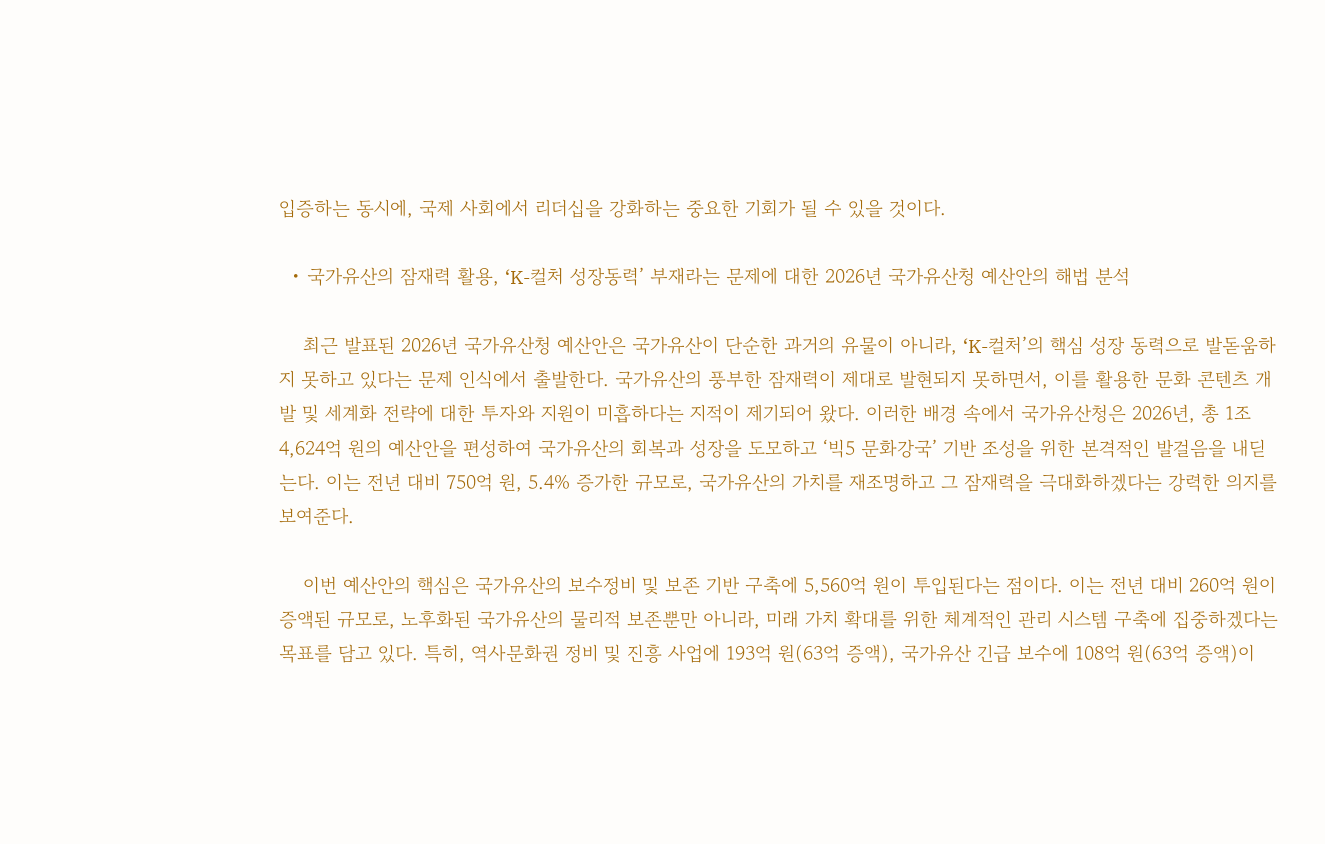입증하는 동시에, 국제 사회에서 리더십을 강화하는 중요한 기회가 될 수 있을 것이다.

  • 국가유산의 잠재력 활용, ‘K-컬처 성장동력’ 부재라는 문제에 대한 2026년 국가유산청 예산안의 해법 분석

    최근 발표된 2026년 국가유산청 예산안은 국가유산이 단순한 과거의 유물이 아니라, ‘K-컬처’의 핵심 성장 동력으로 발돋움하지 못하고 있다는 문제 인식에서 출발한다. 국가유산의 풍부한 잠재력이 제대로 발현되지 못하면서, 이를 활용한 문화 콘텐츠 개발 및 세계화 전략에 대한 투자와 지원이 미흡하다는 지적이 제기되어 왔다. 이러한 배경 속에서 국가유산청은 2026년, 총 1조 4,624억 원의 예산안을 편성하여 국가유산의 회복과 성장을 도모하고 ‘빅5 문화강국’ 기반 조성을 위한 본격적인 발걸음을 내딛는다. 이는 전년 대비 750억 원, 5.4% 증가한 규모로, 국가유산의 가치를 재조명하고 그 잠재력을 극대화하겠다는 강력한 의지를 보여준다.

    이번 예산안의 핵심은 국가유산의 보수정비 및 보존 기반 구축에 5,560억 원이 투입된다는 점이다. 이는 전년 대비 260억 원이 증액된 규모로, 노후화된 국가유산의 물리적 보존뿐만 아니라, 미래 가치 확대를 위한 체계적인 관리 시스템 구축에 집중하겠다는 목표를 담고 있다. 특히, 역사문화권 정비 및 진흥 사업에 193억 원(63억 증액), 국가유산 긴급 보수에 108억 원(63억 증액)이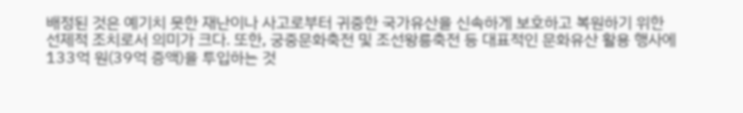배정된 것은 예기치 못한 재난이나 사고로부터 귀중한 국가유산을 신속하게 보호하고 복원하기 위한 선제적 조치로서 의미가 크다. 또한, 궁중문화축전 및 조선왕릉축전 등 대표적인 문화유산 활용 행사에 133억 원(39억 증액)을 투입하는 것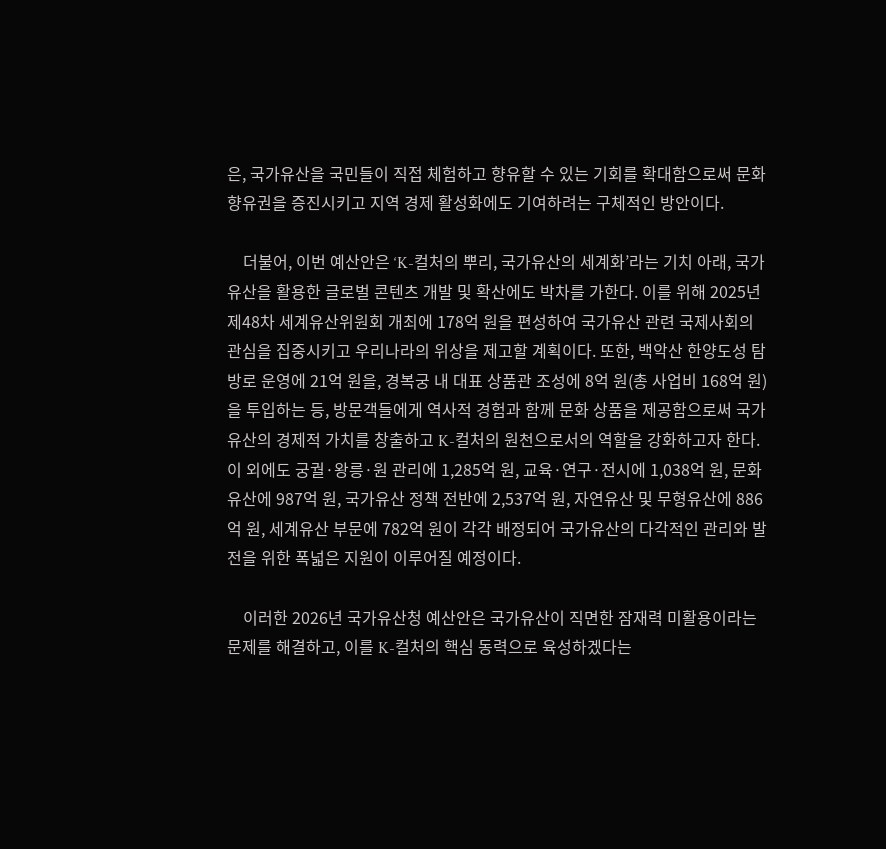은, 국가유산을 국민들이 직접 체험하고 향유할 수 있는 기회를 확대함으로써 문화 향유권을 증진시키고 지역 경제 활성화에도 기여하려는 구체적인 방안이다.

    더불어, 이번 예산안은 ‘K-컬처의 뿌리, 국가유산의 세계화’라는 기치 아래, 국가유산을 활용한 글로벌 콘텐츠 개발 및 확산에도 박차를 가한다. 이를 위해 2025년 제48차 세계유산위원회 개최에 178억 원을 편성하여 국가유산 관련 국제사회의 관심을 집중시키고 우리나라의 위상을 제고할 계획이다. 또한, 백악산 한양도성 탐방로 운영에 21억 원을, 경복궁 내 대표 상품관 조성에 8억 원(총 사업비 168억 원)을 투입하는 등, 방문객들에게 역사적 경험과 함께 문화 상품을 제공함으로써 국가유산의 경제적 가치를 창출하고 K-컬처의 원천으로서의 역할을 강화하고자 한다. 이 외에도 궁궐·왕릉·원 관리에 1,285억 원, 교육·연구·전시에 1,038억 원, 문화유산에 987억 원, 국가유산 정책 전반에 2,537억 원, 자연유산 및 무형유산에 886억 원, 세계유산 부문에 782억 원이 각각 배정되어 국가유산의 다각적인 관리와 발전을 위한 폭넓은 지원이 이루어질 예정이다.

    이러한 2026년 국가유산청 예산안은 국가유산이 직면한 잠재력 미활용이라는 문제를 해결하고, 이를 K-컬처의 핵심 동력으로 육성하겠다는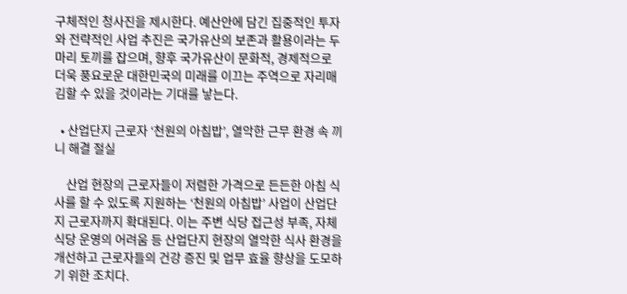구체적인 청사진을 제시한다. 예산안에 담긴 집중적인 투자와 전략적인 사업 추진은 국가유산의 보존과 활용이라는 두 마리 토끼를 잡으며, 향후 국가유산이 문화적, 경제적으로 더욱 풍요로운 대한민국의 미래를 이끄는 주역으로 자리매김할 수 있을 것이라는 기대를 낳는다.

  • 산업단지 근로자 ‘천원의 아침밥’, 열악한 근무 환경 속 끼니 해결 절실

    산업 현장의 근로자들이 저렴한 가격으로 든든한 아침 식사를 할 수 있도록 지원하는 ‘천원의 아침밥’ 사업이 산업단지 근로자까지 확대된다. 이는 주변 식당 접근성 부족, 자체 식당 운영의 어려움 등 산업단지 현장의 열악한 식사 환경을 개선하고 근로자들의 건강 증진 및 업무 효율 향상을 도모하기 위한 조치다.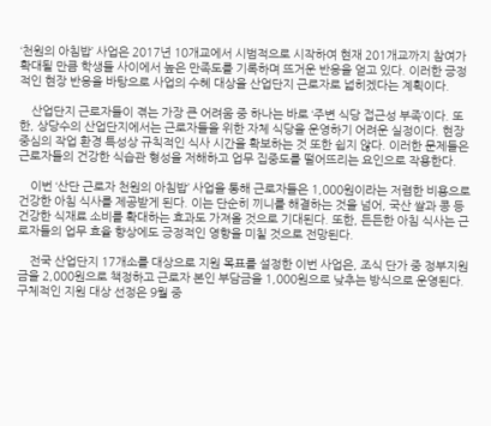‘천원의 아침밥’ 사업은 2017년 10개교에서 시범적으로 시작하여 현재 201개교까지 참여가 확대될 만큼 학생들 사이에서 높은 만족도를 기록하며 뜨거운 반응을 얻고 있다. 이러한 긍정적인 현장 반응을 바탕으로 사업의 수혜 대상을 산업단지 근로자로 넓히겠다는 계획이다.

    산업단지 근로자들이 겪는 가장 큰 어려움 중 하나는 바로 ‘주변 식당 접근성 부족’이다. 또한, 상당수의 산업단지에서는 근로자들을 위한 자체 식당을 운영하기 어려운 실정이다. 현장 중심의 작업 환경 특성상 규칙적인 식사 시간을 확보하는 것 또한 쉽지 않다. 이러한 문제들은 근로자들의 건강한 식습관 형성을 저해하고 업무 집중도를 떨어뜨리는 요인으로 작용한다.

    이번 ‘산단 근로자 천원의 아침밥’ 사업을 통해 근로자들은 1,000원이라는 저렴한 비용으로 건강한 아침 식사를 제공받게 된다. 이는 단순히 끼니를 해결하는 것을 넘어, 국산 쌀과 콩 등 건강한 식재료 소비를 확대하는 효과도 가져올 것으로 기대된다. 또한, 든든한 아침 식사는 근로자들의 업무 효율 향상에도 긍정적인 영향을 미칠 것으로 전망된다.

    전국 산업단지 17개소를 대상으로 지원 목표를 설정한 이번 사업은, 조식 단가 중 정부지원금을 2,000원으로 책정하고 근로자 본인 부담금을 1,000원으로 낮추는 방식으로 운영된다. 구체적인 지원 대상 선정은 9월 중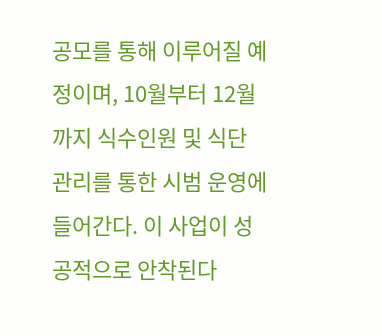공모를 통해 이루어질 예정이며, 10월부터 12월까지 식수인원 및 식단 관리를 통한 시범 운영에 들어간다. 이 사업이 성공적으로 안착된다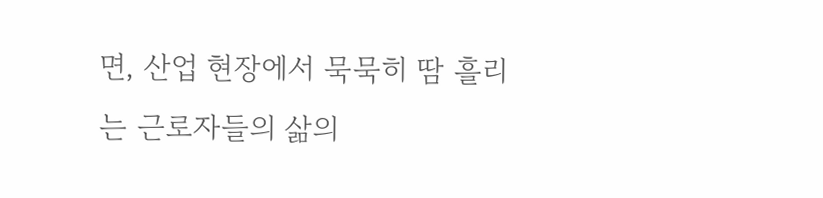면, 산업 현장에서 묵묵히 땀 흘리는 근로자들의 삶의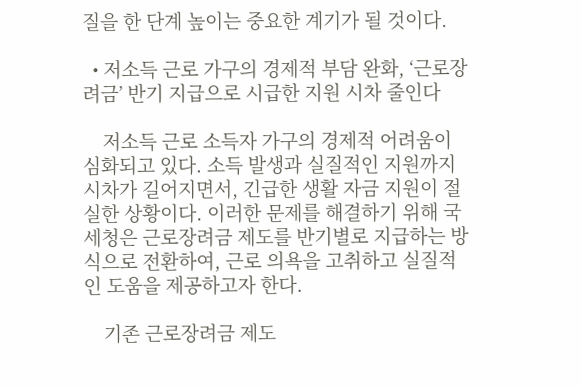질을 한 단계 높이는 중요한 계기가 될 것이다.

  • 저소득 근로 가구의 경제적 부담 완화, ‘근로장려금’ 반기 지급으로 시급한 지원 시차 줄인다

    저소득 근로 소득자 가구의 경제적 어려움이 심화되고 있다. 소득 발생과 실질적인 지원까지 시차가 길어지면서, 긴급한 생활 자금 지원이 절실한 상황이다. 이러한 문제를 해결하기 위해 국세청은 근로장려금 제도를 반기별로 지급하는 방식으로 전환하여, 근로 의욕을 고취하고 실질적인 도움을 제공하고자 한다.

    기존 근로장려금 제도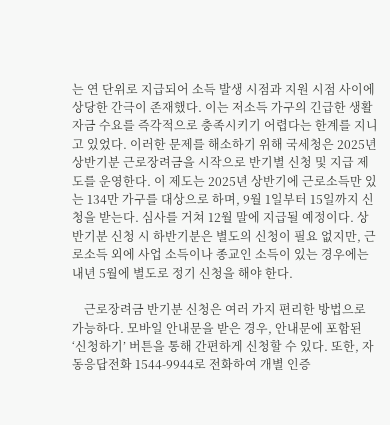는 연 단위로 지급되어 소득 발생 시점과 지원 시점 사이에 상당한 간극이 존재했다. 이는 저소득 가구의 긴급한 생활 자금 수요를 즉각적으로 충족시키기 어렵다는 한계를 지니고 있었다. 이러한 문제를 해소하기 위해 국세청은 2025년 상반기분 근로장려금을 시작으로 반기별 신청 및 지급 제도를 운영한다. 이 제도는 2025년 상반기에 근로소득만 있는 134만 가구를 대상으로 하며, 9월 1일부터 15일까지 신청을 받는다. 심사를 거쳐 12월 말에 지급될 예정이다. 상반기분 신청 시 하반기분은 별도의 신청이 필요 없지만, 근로소득 외에 사업 소득이나 종교인 소득이 있는 경우에는 내년 5월에 별도로 정기 신청을 해야 한다.

    근로장려금 반기분 신청은 여러 가지 편리한 방법으로 가능하다. 모바일 안내문을 받은 경우, 안내문에 포함된 ‘신청하기’ 버튼을 통해 간편하게 신청할 수 있다. 또한, 자동응답전화 1544-9944로 전화하여 개별 인증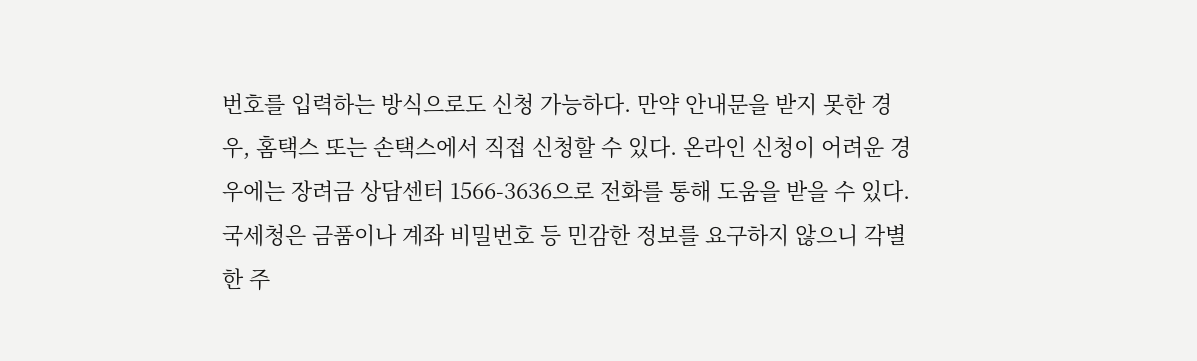번호를 입력하는 방식으로도 신청 가능하다. 만약 안내문을 받지 못한 경우, 홈택스 또는 손택스에서 직접 신청할 수 있다. 온라인 신청이 어려운 경우에는 장려금 상담센터 1566-3636으로 전화를 통해 도움을 받을 수 있다. 국세청은 금품이나 계좌 비밀번호 등 민감한 정보를 요구하지 않으니 각별한 주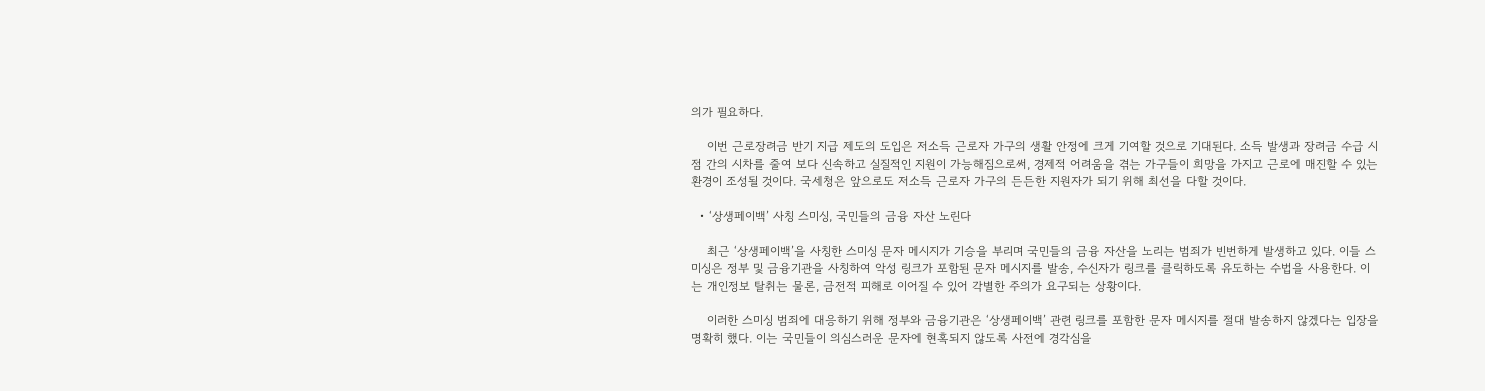의가 필요하다.

    이번 근로장려금 반기 지급 제도의 도입은 저소득 근로자 가구의 생활 안정에 크게 기여할 것으로 기대된다. 소득 발생과 장려금 수급 시점 간의 시차를 줄여 보다 신속하고 실질적인 지원이 가능해짐으로써, 경제적 어려움을 겪는 가구들이 희망을 가지고 근로에 매진할 수 있는 환경이 조성될 것이다. 국세청은 앞으로도 저소득 근로자 가구의 든든한 지원자가 되기 위해 최선을 다할 것이다.

  • ‘상생페이백’ 사칭 스미싱, 국민들의 금융 자산 노린다

    최근 ‘상생페이백’을 사칭한 스미싱 문자 메시지가 기승을 부리며 국민들의 금융 자산을 노리는 범죄가 빈번하게 발생하고 있다. 이들 스미싱은 정부 및 금융기관을 사칭하여 악성 링크가 포함된 문자 메시지를 발송, 수신자가 링크를 클릭하도록 유도하는 수법을 사용한다. 이는 개인정보 탈취는 물론, 금전적 피해로 이어질 수 있어 각별한 주의가 요구되는 상황이다.

    이러한 스미싱 범죄에 대응하기 위해 정부와 금융기관은 ‘상생페이백’ 관련 링크를 포함한 문자 메시지를 절대 발송하지 않겠다는 입장을 명확히 했다. 이는 국민들이 의심스러운 문자에 현혹되지 않도록 사전에 경각심을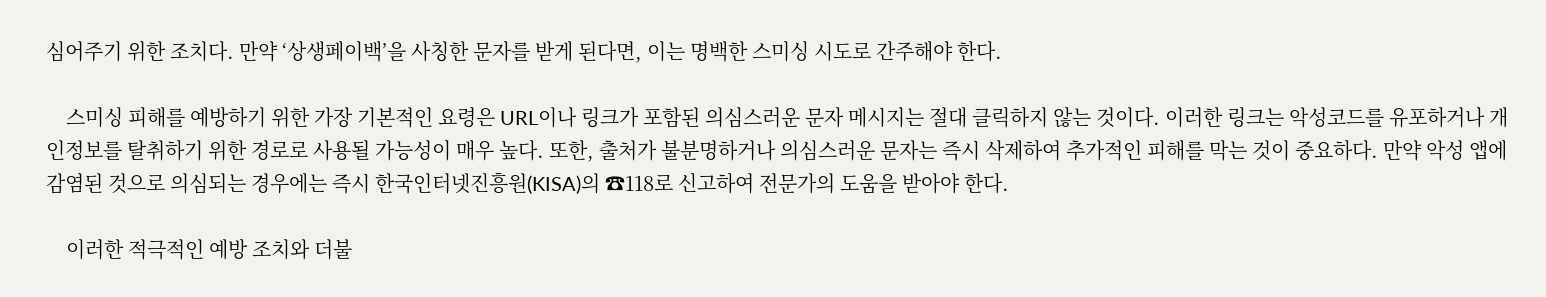심어주기 위한 조치다. 만약 ‘상생페이백’을 사칭한 문자를 받게 된다면, 이는 명백한 스미싱 시도로 간주해야 한다.

    스미싱 피해를 예방하기 위한 가장 기본적인 요령은 URL이나 링크가 포함된 의심스러운 문자 메시지는 절대 클릭하지 않는 것이다. 이러한 링크는 악성코드를 유포하거나 개인정보를 탈취하기 위한 경로로 사용될 가능성이 매우 높다. 또한, 출처가 불분명하거나 의심스러운 문자는 즉시 삭제하여 추가적인 피해를 막는 것이 중요하다. 만약 악성 앱에 감염된 것으로 의심되는 경우에는 즉시 한국인터넷진흥원(KISA)의 ☎118로 신고하여 전문가의 도움을 받아야 한다.

    이러한 적극적인 예방 조치와 더불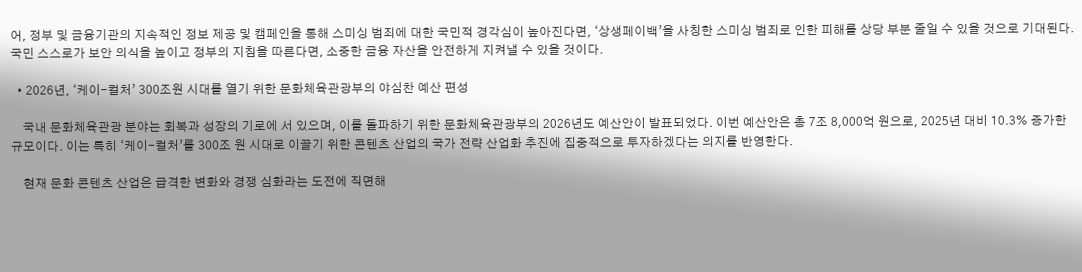어, 정부 및 금융기관의 지속적인 정보 제공 및 캠페인을 통해 스미싱 범죄에 대한 국민적 경각심이 높아진다면, ‘상생페이백’을 사칭한 스미싱 범죄로 인한 피해를 상당 부분 줄일 수 있을 것으로 기대된다. 국민 스스로가 보안 의식을 높이고 정부의 지침을 따른다면, 소중한 금융 자산을 안전하게 지켜낼 수 있을 것이다.

  • 2026년, ‘케이-컬처’ 300조원 시대를 열기 위한 문화체육관광부의 야심찬 예산 편성

    국내 문화체육관광 분야는 회복과 성장의 기로에 서 있으며, 이를 돌파하기 위한 문화체육관광부의 2026년도 예산안이 발표되었다. 이번 예산안은 총 7조 8,000억 원으로, 2025년 대비 10.3% 증가한 규모이다. 이는 특히 ‘케이-컬처’를 300조 원 시대로 이끌기 위한 콘텐츠 산업의 국가 전략 산업화 추진에 집중적으로 투자하겠다는 의지를 반영한다.

    현재 문화 콘텐츠 산업은 급격한 변화와 경쟁 심화라는 도전에 직면해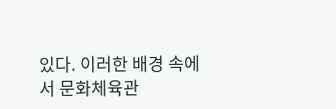있다. 이러한 배경 속에서 문화체육관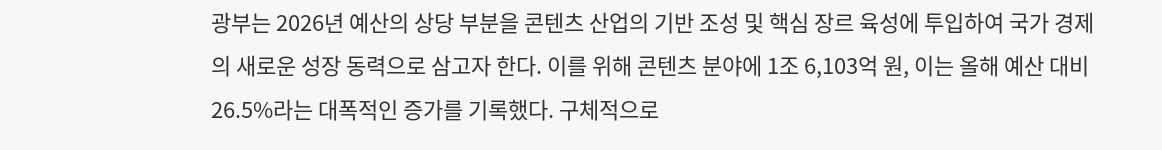광부는 2026년 예산의 상당 부분을 콘텐츠 산업의 기반 조성 및 핵심 장르 육성에 투입하여 국가 경제의 새로운 성장 동력으로 삼고자 한다. 이를 위해 콘텐츠 분야에 1조 6,103억 원, 이는 올해 예산 대비 26.5%라는 대폭적인 증가를 기록했다. 구체적으로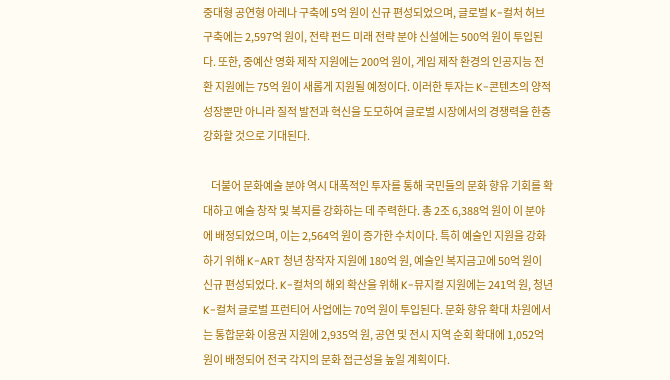중대형 공연형 아레나 구축에 5억 원이 신규 편성되었으며, 글로벌 K-컬처 허브 구축에는 2,597억 원이, 전략 펀드 미래 전략 분야 신설에는 500억 원이 투입된다. 또한, 중예산 영화 제작 지원에는 200억 원이, 게임 제작 환경의 인공지능 전환 지원에는 75억 원이 새롭게 지원될 예정이다. 이러한 투자는 K-콘텐츠의 양적 성장뿐만 아니라 질적 발전과 혁신을 도모하여 글로벌 시장에서의 경쟁력을 한층 강화할 것으로 기대된다.

    더불어 문화예술 분야 역시 대폭적인 투자를 통해 국민들의 문화 향유 기회를 확대하고 예술 창작 및 복지를 강화하는 데 주력한다. 총 2조 6,388억 원이 이 분야에 배정되었으며, 이는 2,564억 원이 증가한 수치이다. 특히 예술인 지원을 강화하기 위해 K-ART 청년 창작자 지원에 180억 원, 예술인 복지금고에 50억 원이 신규 편성되었다. K-컬처의 해외 확산을 위해 K-뮤지컬 지원에는 241억 원, 청년 K-컬처 글로벌 프런티어 사업에는 70억 원이 투입된다. 문화 향유 확대 차원에서는 통합문화 이용권 지원에 2,935억 원, 공연 및 전시 지역 순회 확대에 1,052억 원이 배정되어 전국 각지의 문화 접근성을 높일 계획이다.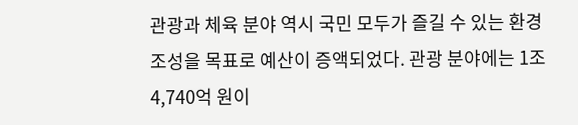관광과 체육 분야 역시 국민 모두가 즐길 수 있는 환경 조성을 목표로 예산이 증액되었다. 관광 분야에는 1조 4,740억 원이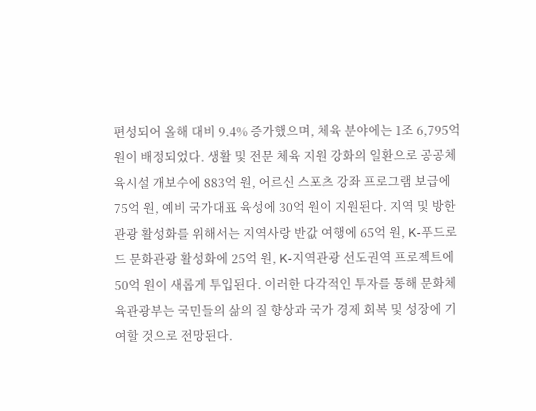편성되어 올해 대비 9.4% 증가했으며, 체육 분야에는 1조 6,795억 원이 배정되었다. 생활 및 전문 체육 지원 강화의 일환으로 공공체육시설 개보수에 883억 원, 어르신 스포츠 강좌 프로그램 보급에 75억 원, 예비 국가대표 육성에 30억 원이 지원된다. 지역 및 방한 관광 활성화를 위해서는 지역사랑 반값 여행에 65억 원, K-푸드로드 문화관광 활성화에 25억 원, K-지역관광 선도권역 프로젝트에 50억 원이 새롭게 투입된다. 이러한 다각적인 투자를 통해 문화체육관광부는 국민들의 삶의 질 향상과 국가 경제 회복 및 성장에 기여할 것으로 전망된다.